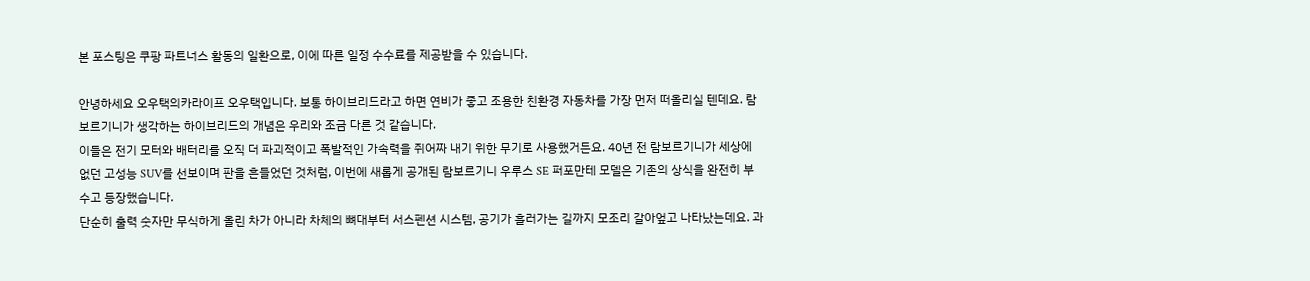본 포스팅은 쿠팡 파트너스 활동의 일환으로, 이에 따른 일정 수수료를 제공받을 수 있습니다.

안녕하세요 오우택의카라이프 오우택입니다. 보통 하이브리드라고 하면 연비가 좋고 조용한 친환경 자동차를 가장 먼저 떠올리실 텐데요. 람보르기니가 생각하는 하이브리드의 개념은 우리와 조금 다른 것 같습니다.
이들은 전기 모터와 배터리를 오직 더 파괴적이고 폭발적인 가속력을 쥐어짜 내기 위한 무기로 사용했거든요. 40년 전 람보르기니가 세상에 없던 고성능 SUV를 선보이며 판을 흔들었던 것처럼, 이번에 새롭게 공개된 람보르기니 우루스 SE 퍼포만테 모델은 기존의 상식을 완전히 부수고 등장했습니다.
단순히 출력 숫자만 무식하게 올린 차가 아니라 차체의 뼈대부터 서스펜션 시스템, 공기가 흘러가는 길까지 모조리 갈아엎고 나타났는데요. 과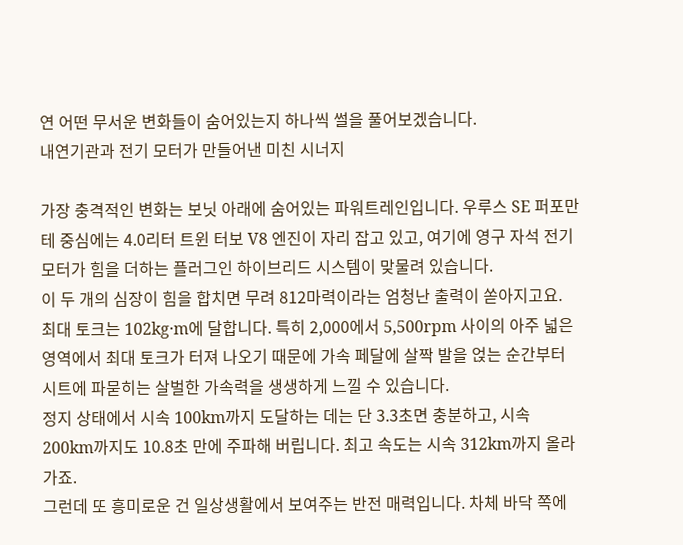연 어떤 무서운 변화들이 숨어있는지 하나씩 썰을 풀어보겠습니다.
내연기관과 전기 모터가 만들어낸 미친 시너지

가장 충격적인 변화는 보닛 아래에 숨어있는 파워트레인입니다. 우루스 SE 퍼포만테 중심에는 4.0리터 트윈 터보 V8 엔진이 자리 잡고 있고, 여기에 영구 자석 전기 모터가 힘을 더하는 플러그인 하이브리드 시스템이 맞물려 있습니다.
이 두 개의 심장이 힘을 합치면 무려 812마력이라는 엄청난 출력이 쏟아지고요. 최대 토크는 102kg·m에 달합니다. 특히 2,000에서 5,500rpm 사이의 아주 넓은 영역에서 최대 토크가 터져 나오기 때문에 가속 페달에 살짝 발을 얹는 순간부터 시트에 파묻히는 살벌한 가속력을 생생하게 느낄 수 있습니다.
정지 상태에서 시속 100km까지 도달하는 데는 단 3.3초면 충분하고, 시속 200km까지도 10.8초 만에 주파해 버립니다. 최고 속도는 시속 312km까지 올라가죠.
그런데 또 흥미로운 건 일상생활에서 보여주는 반전 매력입니다. 차체 바닥 쪽에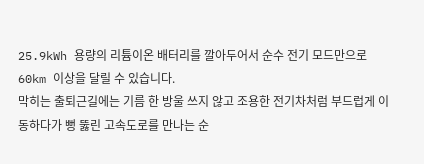25.9kWh 용량의 리튬이온 배터리를 깔아두어서 순수 전기 모드만으로 60km 이상을 달릴 수 있습니다.
막히는 출퇴근길에는 기름 한 방울 쓰지 않고 조용한 전기차처럼 부드럽게 이동하다가 뻥 뚫린 고속도로를 만나는 순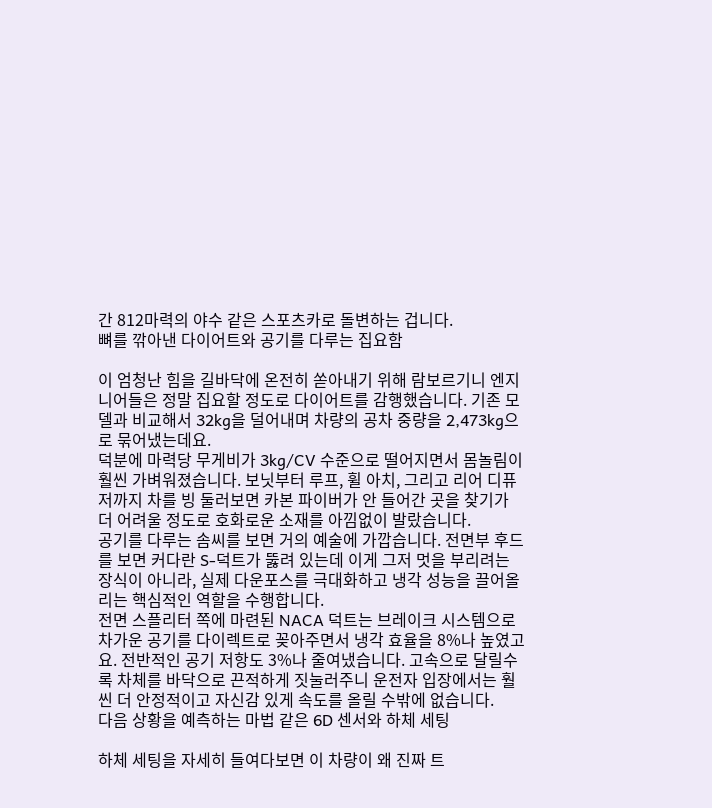간 812마력의 야수 같은 스포츠카로 돌변하는 겁니다.
뼈를 깎아낸 다이어트와 공기를 다루는 집요함

이 엄청난 힘을 길바닥에 온전히 쏟아내기 위해 람보르기니 엔지니어들은 정말 집요할 정도로 다이어트를 감행했습니다. 기존 모델과 비교해서 32kg을 덜어내며 차량의 공차 중량을 2,473kg으로 묶어냈는데요.
덕분에 마력당 무게비가 3kg/CV 수준으로 떨어지면서 몸놀림이 훨씬 가벼워졌습니다. 보닛부터 루프, 휠 아치, 그리고 리어 디퓨저까지 차를 빙 둘러보면 카본 파이버가 안 들어간 곳을 찾기가 더 어려울 정도로 호화로운 소재를 아낌없이 발랐습니다.
공기를 다루는 솜씨를 보면 거의 예술에 가깝습니다. 전면부 후드를 보면 커다란 S-덕트가 뚫려 있는데 이게 그저 멋을 부리려는 장식이 아니라, 실제 다운포스를 극대화하고 냉각 성능을 끌어올리는 핵심적인 역할을 수행합니다.
전면 스플리터 쪽에 마련된 NACA 덕트는 브레이크 시스템으로 차가운 공기를 다이렉트로 꽂아주면서 냉각 효율을 8%나 높였고요. 전반적인 공기 저항도 3%나 줄여냈습니다. 고속으로 달릴수록 차체를 바닥으로 끈적하게 짓눌러주니 운전자 입장에서는 훨씬 더 안정적이고 자신감 있게 속도를 올릴 수밖에 없습니다.
다음 상황을 예측하는 마법 같은 6D 센서와 하체 세팅

하체 세팅을 자세히 들여다보면 이 차량이 왜 진짜 트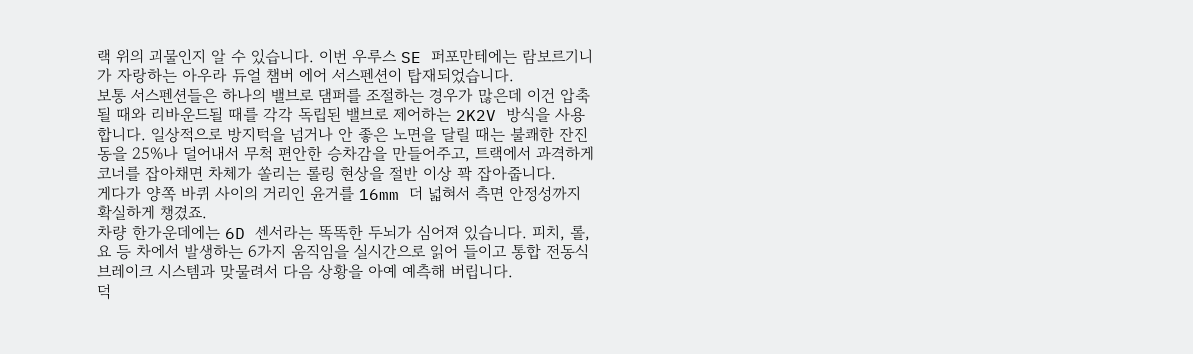랙 위의 괴물인지 알 수 있습니다. 이번 우루스 SE 퍼포만테에는 람보르기니가 자랑하는 아우라 듀얼 챔버 에어 서스펜션이 탑재되었습니다.
보통 서스펜션들은 하나의 밸브로 댐퍼를 조절하는 경우가 많은데 이건 압축될 때와 리바운드될 때를 각각 독립된 밸브로 제어하는 2K2V 방식을 사용합니다. 일상적으로 방지턱을 넘거나 안 좋은 노면을 달릴 때는 불쾌한 잔진동을 25%나 덜어내서 무척 편안한 승차감을 만들어주고, 트랙에서 과격하게 코너를 잡아채면 차체가 쏠리는 롤링 현상을 절반 이상 꽉 잡아줍니다.
게다가 양쪽 바퀴 사이의 거리인 윤거를 16mm 더 넓혀서 측면 안정성까지 확실하게 챙겼죠.
차량 한가운데에는 6D 센서라는 똑똑한 두뇌가 심어져 있습니다. 피치, 롤, 요 등 차에서 발생하는 6가지 움직임을 실시간으로 읽어 들이고 통합 전동식 브레이크 시스템과 맞물려서 다음 상황을 아예 예측해 버립니다.
덕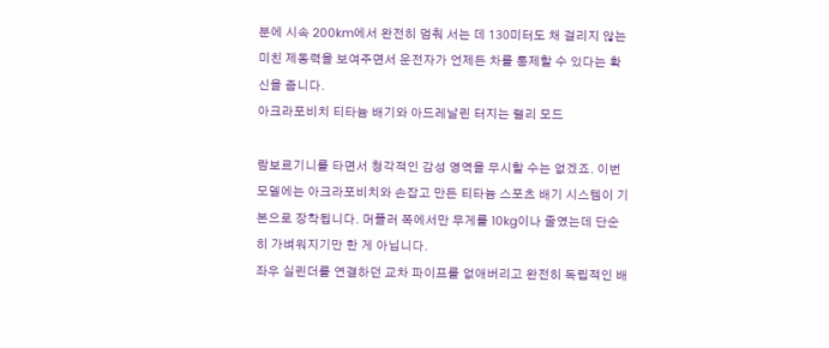분에 시속 200km에서 완전히 멈춰 서는 데 130미터도 채 걸리지 않는 미친 제동력을 보여주면서 운전자가 언제든 차를 통제할 수 있다는 확신을 줍니다.
아크라포비치 티타늄 배기와 아드레날린 터지는 랠리 모드

람보르기니를 타면서 청각적인 감성 영역을 무시할 수는 없겠죠. 이번 모델에는 아크라포비치와 손잡고 만든 티타늄 스포츠 배기 시스템이 기본으로 장착됩니다. 머플러 쪽에서만 무게를 10kg이나 줄였는데 단순히 가벼워지기만 한 게 아닙니다.
좌우 실린더를 연결하던 교차 파이프를 없애버리고 완전히 독립적인 배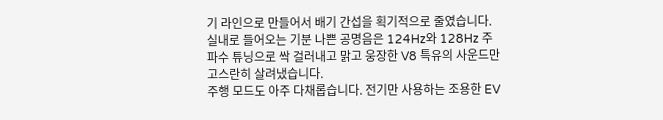기 라인으로 만들어서 배기 간섭을 획기적으로 줄였습니다. 실내로 들어오는 기분 나쁜 공명음은 124Hz와 128Hz 주파수 튜닝으로 싹 걸러내고 맑고 웅장한 V8 특유의 사운드만 고스란히 살려냈습니다.
주행 모드도 아주 다채롭습니다. 전기만 사용하는 조용한 EV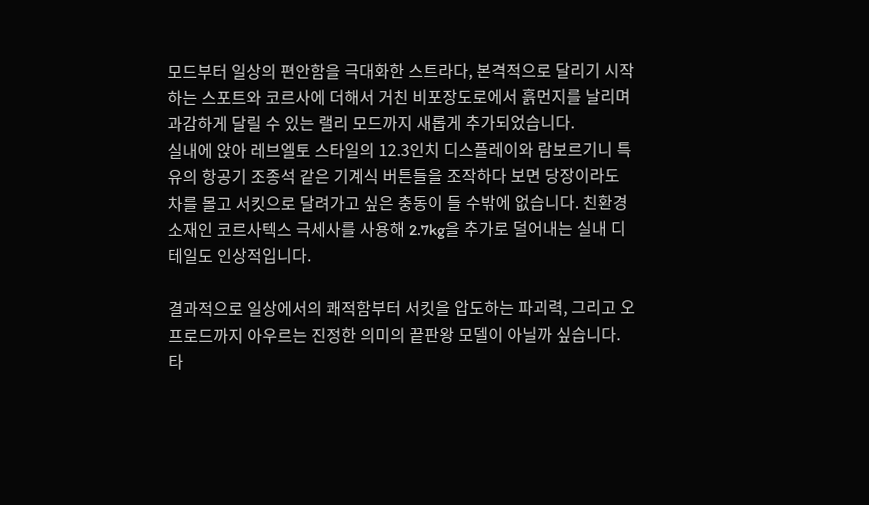모드부터 일상의 편안함을 극대화한 스트라다, 본격적으로 달리기 시작하는 스포트와 코르사에 더해서 거친 비포장도로에서 흙먼지를 날리며 과감하게 달릴 수 있는 랠리 모드까지 새롭게 추가되었습니다.
실내에 앉아 레브엘토 스타일의 12.3인치 디스플레이와 람보르기니 특유의 항공기 조종석 같은 기계식 버튼들을 조작하다 보면 당장이라도 차를 몰고 서킷으로 달려가고 싶은 충동이 들 수밖에 없습니다. 친환경 소재인 코르사텍스 극세사를 사용해 2.7kg을 추가로 덜어내는 실내 디테일도 인상적입니다.

결과적으로 일상에서의 쾌적함부터 서킷을 압도하는 파괴력, 그리고 오프로드까지 아우르는 진정한 의미의 끝판왕 모델이 아닐까 싶습니다. 타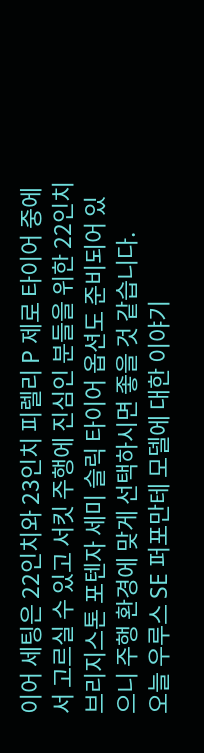이어 세팅은 22인치와 23인치 피렐리 P 제로 타이어 중에서 고르실 수 있고 서킷 주행에 진심인 분들을 위한 22인치 브리지스톤 포텐자 세미 슬릭 타이어 옵션도 준비되어 있으니 주행 환경에 맞게 선택하시면 좋을 것 같습니다.
오늘 우루스 SE 퍼포만테 모델에 대한 이야기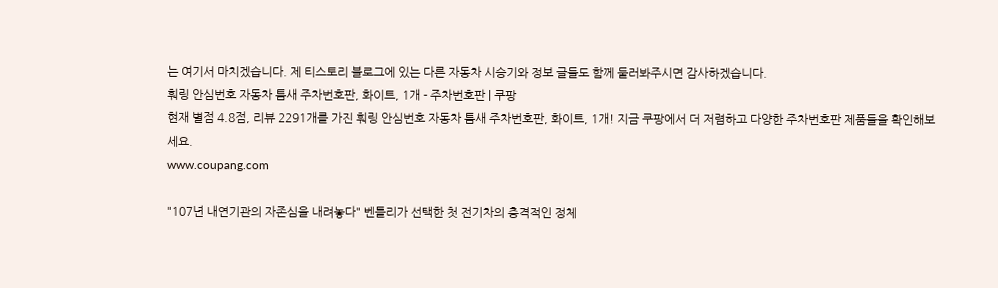는 여기서 마치겠습니다. 제 티스토리 블로그에 있는 다른 자동차 시승기와 정보 글들도 함께 둘러봐주시면 감사하겠습니다.
훠링 안심번호 자동차 틈새 주차번호판, 화이트, 1개 - 주차번호판 | 쿠팡
현재 별점 4.8점, 리뷰 2291개를 가진 훠링 안심번호 자동차 틈새 주차번호판, 화이트, 1개! 지금 쿠팡에서 더 저렴하고 다양한 주차번호판 제품들을 확인해보세요.
www.coupang.com

"107년 내연기관의 자존심을 내려놓다" 벤틀리가 선택한 첫 전기차의 충격적인 정체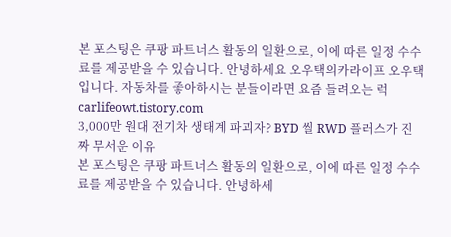본 포스팅은 쿠팡 파트너스 활동의 일환으로, 이에 따른 일정 수수료를 제공받을 수 있습니다. 안녕하세요 오우택의카라이프 오우택입니다. 자동차를 좋아하시는 분들이라면 요즘 들려오는 럭
carlifeowt.tistory.com
3,000만 원대 전기차 생태계 파괴자? BYD 씰 RWD 플러스가 진짜 무서운 이유
본 포스팅은 쿠팡 파트너스 활동의 일환으로, 이에 따른 일정 수수료를 제공받을 수 있습니다. 안녕하세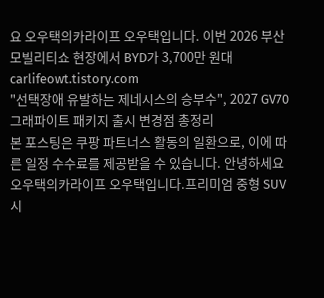요 오우택의카라이프 오우택입니다. 이번 2026 부산모빌리티쇼 현장에서 BYD가 3,700만 원대
carlifeowt.tistory.com
"선택장애 유발하는 제네시스의 승부수", 2027 GV70 그래파이트 패키지 출시 변경점 총정리
본 포스팅은 쿠팡 파트너스 활동의 일환으로, 이에 따른 일정 수수료를 제공받을 수 있습니다. 안녕하세요 오우택의카라이프 오우택입니다.프리미엄 중형 SUV 시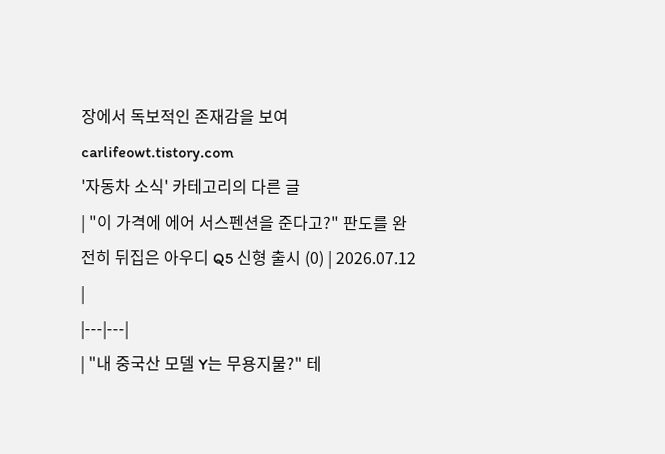장에서 독보적인 존재감을 보여
carlifeowt.tistory.com
'자동차 소식' 카테고리의 다른 글
| "이 가격에 에어 서스펜션을 준다고?" 판도를 완전히 뒤집은 아우디 Q5 신형 출시 (0) | 2026.07.12 |
|---|---|
| "내 중국산 모델 Y는 무용지물?" 테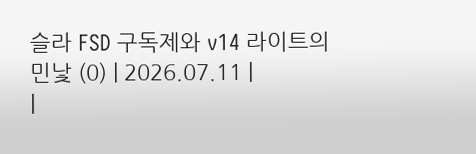슬라 FSD 구독제와 v14 라이트의 민낯 (0) | 2026.07.11 |
|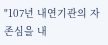"107년 내연기관의 자존심을 내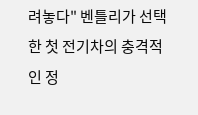려놓다" 벤틀리가 선택한 첫 전기차의 충격적인 정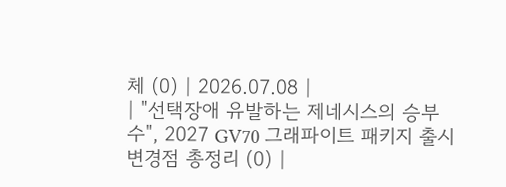체 (0) | 2026.07.08 |
| "선택장애 유발하는 제네시스의 승부수", 2027 GV70 그래파이트 패키지 출시 변경점 총정리 (0) |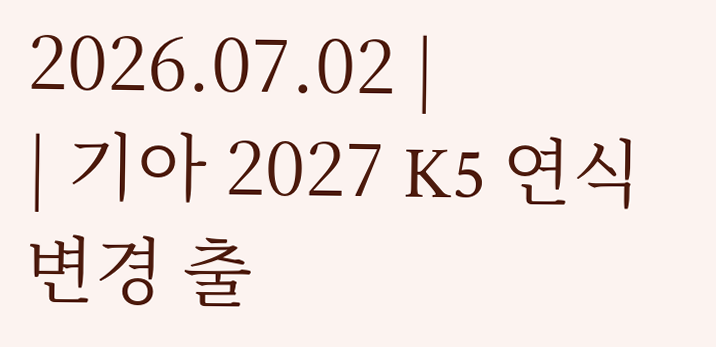2026.07.02 |
| 기아 2027 K5 연식변경 출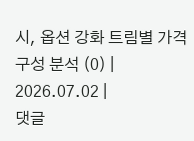시, 옵션 강화 트림별 가격 구성 분석 (0) | 2026.07.02 |
댓글